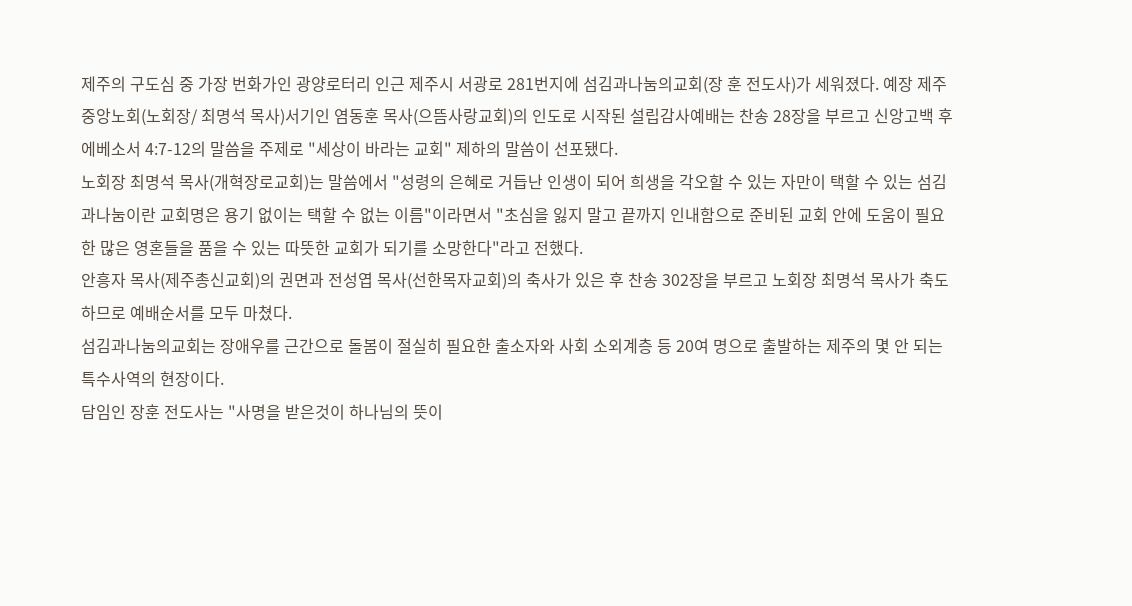제주의 구도심 중 가장 번화가인 광양로터리 인근 제주시 서광로 281번지에 섬김과나눔의교회(장 훈 전도사)가 세워졌다. 예장 제주중앙노회(노회장/ 최명석 목사)서기인 염동훈 목사(으뜸사랑교회)의 인도로 시작된 설립감사예배는 찬송 28장을 부르고 신앙고백 후 에베소서 4:7-12의 말씀을 주제로 "세상이 바라는 교회" 제하의 말씀이 선포됐다.
노회장 최명석 목사(개혁장로교회)는 말씀에서 "성령의 은혜로 거듭난 인생이 되어 희생을 각오할 수 있는 자만이 택할 수 있는 섬김과나눔이란 교회명은 용기 없이는 택할 수 없는 이름"이라면서 "초심을 잃지 말고 끝까지 인내함으로 준비된 교회 안에 도움이 필요한 많은 영혼들을 품을 수 있는 따뜻한 교회가 되기를 소망한다"라고 전했다.
안흥자 목사(제주총신교회)의 권면과 전성엽 목사(선한목자교회)의 축사가 있은 후 찬송 302장을 부르고 노회장 최명석 목사가 축도하므로 예배순서를 모두 마쳤다.
섬김과나눔의교회는 장애우를 근간으로 돌봄이 절실히 필요한 출소자와 사회 소외계층 등 20여 명으로 출발하는 제주의 몇 안 되는 특수사역의 현장이다.
담임인 장훈 전도사는 "사명을 받은것이 하나님의 뜻이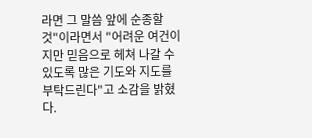라면 그 말씀 앞에 순종할 것"이라면서 "어려운 여건이지만 믿음으로 헤쳐 나갈 수 있도록 많은 기도와 지도를 부탁드린다"고 소감을 밝혔다.